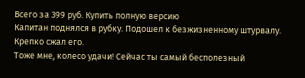Всего за 399 руб. Купить полную версию
Капитан поднялся в рубку. Подошел к безжизненному штурвалу. Крепко сжал его.
Тоже мне, колесо удачи! Сейчас ты самый бесполезный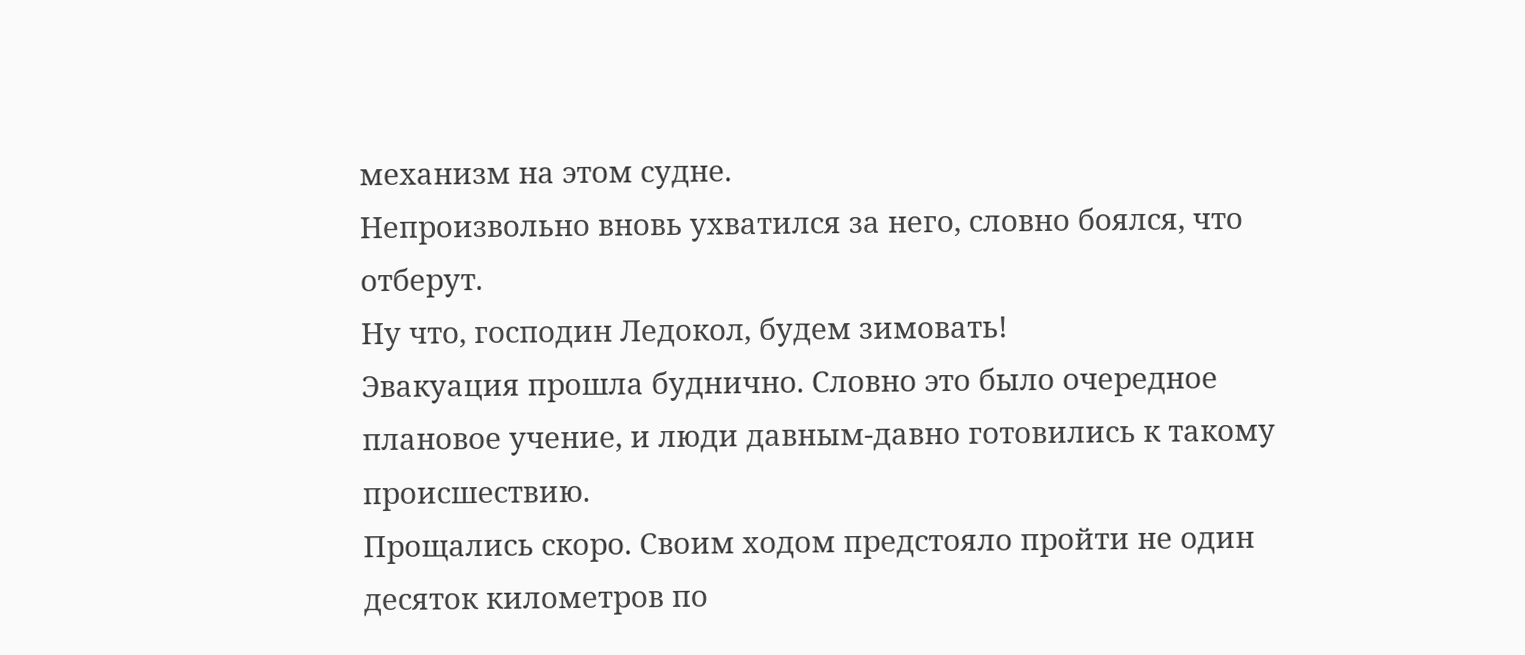механизм на этом судне.
Непроизвольно вновь ухватился за него, словно боялся, что отберут.
Ну что, господин Ледокол, будем зимовать!
Эвакуация прошла буднично. Словно это было очередное плановое учение, и люди давным-давно готовились к такому происшествию.
Прощались скоро. Своим ходом предстояло пройти не один десяток километров по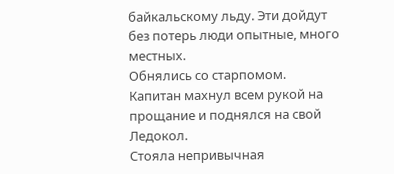байкальскому льду. Эти дойдут без потерь люди опытные, много местных.
Обнялись со старпомом. Капитан махнул всем рукой на прощание и поднялся на свой Ледокол.
Стояла непривычная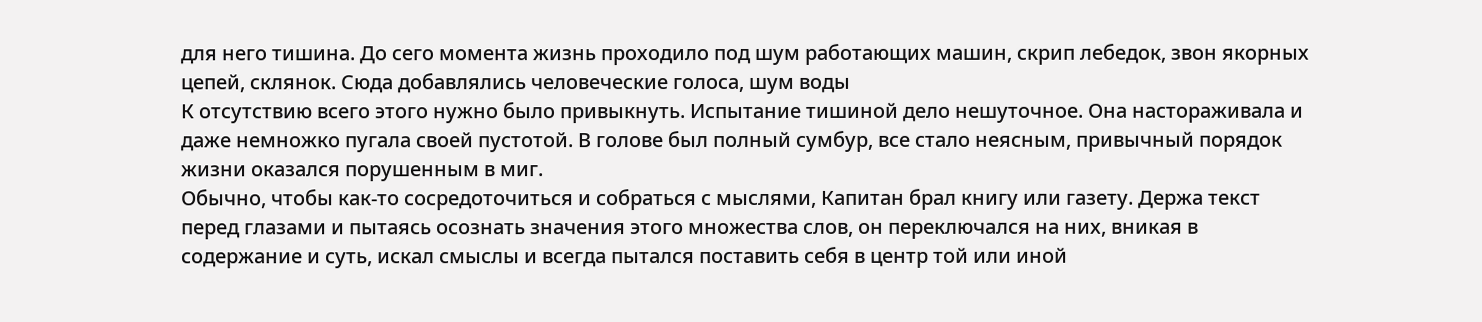для него тишина. До сего момента жизнь проходило под шум работающих машин, скрип лебедок, звон якорных цепей, склянок. Сюда добавлялись человеческие голоса, шум воды
К отсутствию всего этого нужно было привыкнуть. Испытание тишиной дело нешуточное. Она настораживала и даже немножко пугала своей пустотой. В голове был полный сумбур, все стало неясным, привычный порядок жизни оказался порушенным в миг.
Обычно, чтобы как-то сосредоточиться и собраться с мыслями, Капитан брал книгу или газету. Держа текст перед глазами и пытаясь осознать значения этого множества слов, он переключался на них, вникая в содержание и суть, искал смыслы и всегда пытался поставить себя в центр той или иной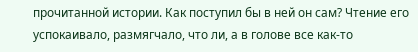прочитанной истории. Как поступил бы в ней он сам? Чтение его успокаивало, размягчало, что ли, а в голове все как-то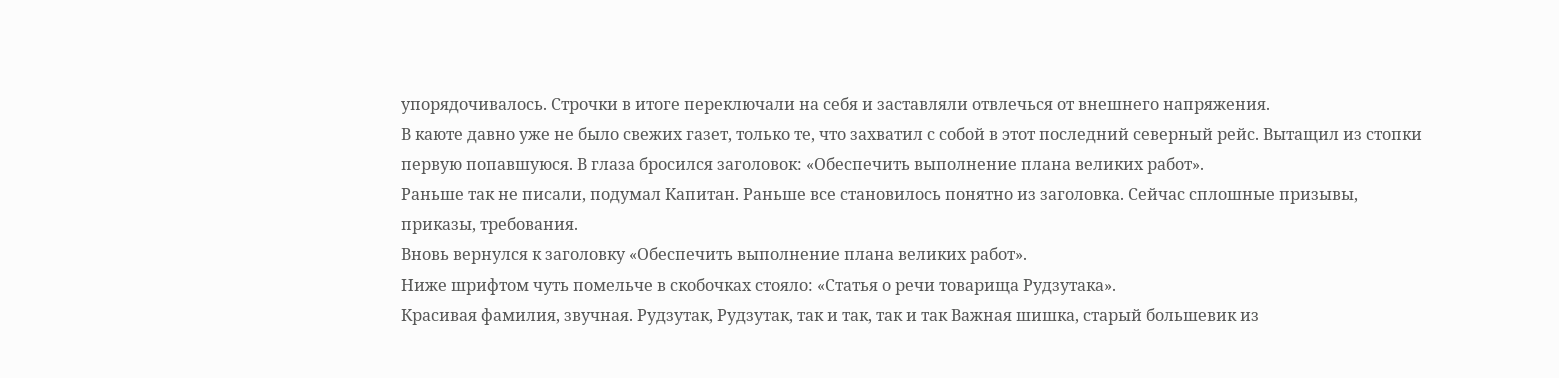упорядочивалось. Строчки в итоге переключали на себя и заставляли отвлечься от внешнего напряжения.
В каюте давно уже не было свежих газет, только те, что захватил с собой в этот последний северный рейс. Вытащил из стопки первую попавшуюся. В глаза бросился заголовок: «Обеспечить выполнение плана великих работ».
Раньше так не писали, подумал Капитан. Раньше все становилось понятно из заголовка. Сейчас сплошные призывы, приказы, требования.
Вновь вернулся к заголовку «Обеспечить выполнение плана великих работ».
Ниже шрифтом чуть помельче в скобочках стояло: «Статья о речи товарища Рудзутака».
Красивая фамилия, звучная. Рудзутак, Рудзутак, так и так, так и так Важная шишка, старый большевик из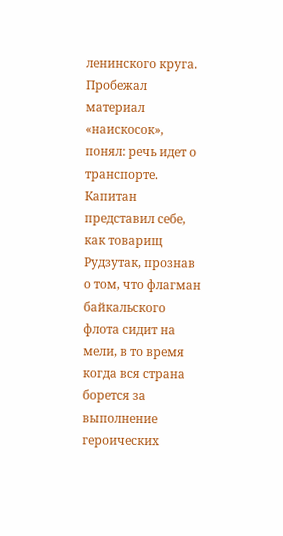ленинского круга.
Пробежал материал «наискосок», понял: речь идет о транспорте.
Капитан представил себе, как товарищ Рудзутак, прознав о том, что флагман байкальского флота сидит на мели, в то время когда вся страна борется за выполнение героических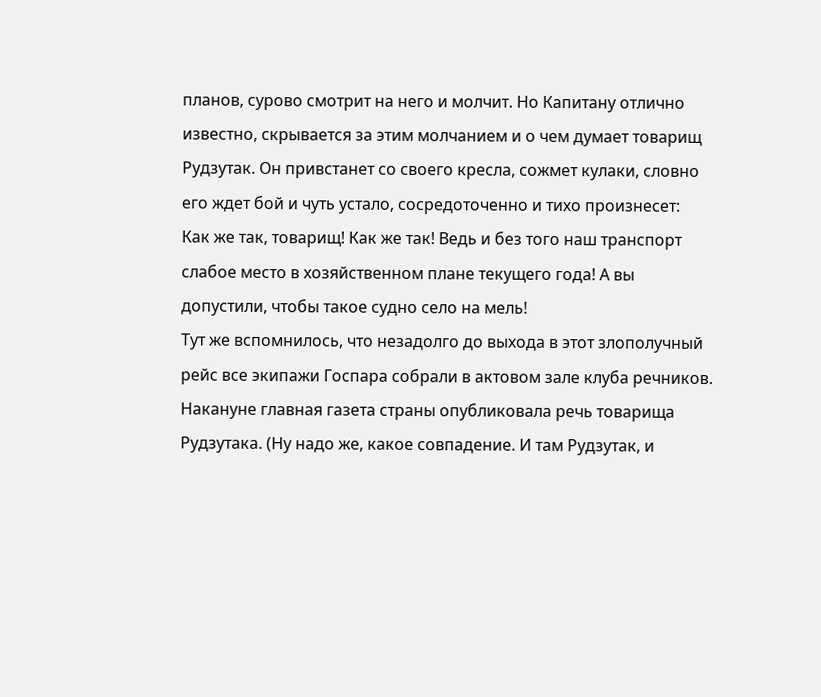планов, сурово смотрит на него и молчит. Но Капитану отлично известно, скрывается за этим молчанием и о чем думает товарищ Рудзутак. Он привстанет со своего кресла, сожмет кулаки, словно его ждет бой и чуть устало, сосредоточенно и тихо произнесет:
Как же так, товарищ! Как же так! Ведь и без того наш транспорт слабое место в хозяйственном плане текущего года! А вы допустили, чтобы такое судно село на мель!
Тут же вспомнилось, что незадолго до выхода в этот злополучный рейс все экипажи Госпара собрали в актовом зале клуба речников. Накануне главная газета страны опубликовала речь товарища Рудзутака. (Ну надо же, какое совпадение. И там Рудзутак, и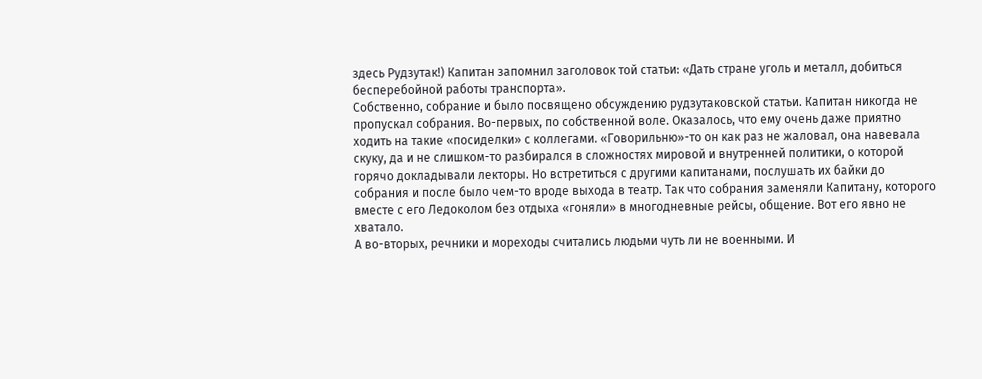здесь Рудзутак!) Капитан запомнил заголовок той статьи: «Дать стране уголь и металл, добиться бесперебойной работы транспорта».
Собственно, собрание и было посвящено обсуждению рудзутаковской статьи. Капитан никогда не пропускал собрания. Во-первых, по собственной воле. Оказалось, что ему очень даже приятно ходить на такие «посиделки» с коллегами. «Говорильню»-то он как раз не жаловал, она навевала скуку, да и не слишком-то разбирался в сложностях мировой и внутренней политики, о которой горячо докладывали лекторы. Но встретиться с другими капитанами, послушать их байки до собрания и после было чем-то вроде выхода в театр. Так что собрания заменяли Капитану, которого вместе с его Ледоколом без отдыха «гоняли» в многодневные рейсы, общение. Вот его явно не хватало.
А во-вторых, речники и мореходы считались людьми чуть ли не военными. И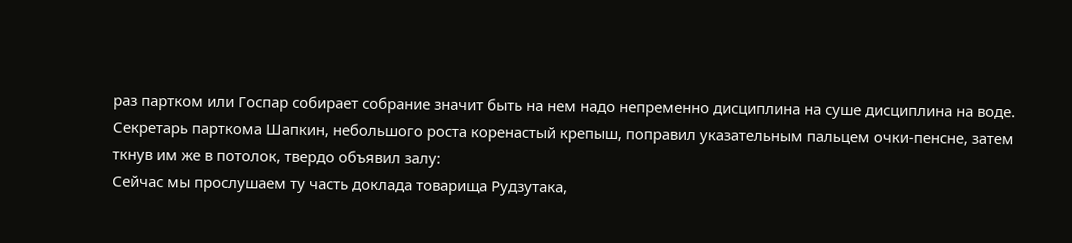раз партком или Госпар собирает собрание значит быть на нем надо непременно дисциплина на суше дисциплина на воде.
Секретарь парткома Шапкин, небольшого роста коренастый крепыш, поправил указательным пальцем очки-пенсне, затем ткнув им же в потолок, твердо объявил залу:
Сейчас мы прослушаем ту часть доклада товарища Рудзутака,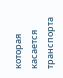которая касается транспорта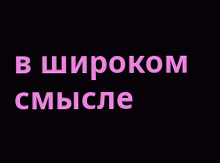в широком смысле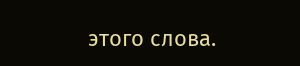этого слова.